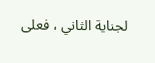لجناية الثاني ، فعلى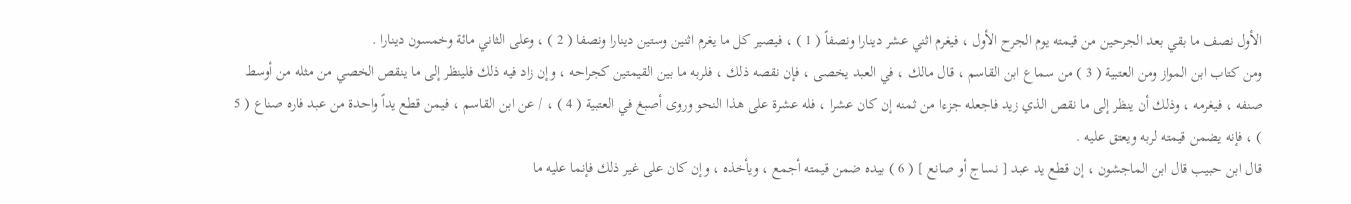الأول نصف ما بقي بعد الجرحين من قيمته يوم الجرح الأول ، فيغرم اثني عشر دينارا ونصفاً ( 1 ) ، فيصير كل ما يغرم اثنين وستين دينارا ونصفا ( 2 ) ، وعلى الثاني مائة وخمسون دينارا .
ومن كتاب ابن المواز ومن العتبية ( 3 ) من سماع ابن القاسم ، قال مالك ، في العبد يخصى ، فإن نقصه ذلك ، فلربه ما بين القيمتين كجراحه ، وإن زاد فيه ذلك فلينظر إلى ما ينقص الخصي من مثله من أوسط صنفه ، فيغرمه ، وذلك أن ينظر إلى ما نقص الذي زيد فاجعله جزءا من ثمنه إن كان عشرا ، فله عشرة على هذا النحو وروى أصبغ في العتبية ( 4 ) ، / عن ابن القاسم ، فيمن قطع يداً واحدة من عبد فاره صناع ( 5 ) ، فإنه يضمن قيمته لربه ويعتق عليه .
قال ابن حبيب قال ابن الماجشون ، إن قطع يد عبد [ نساج أو صانع ] ( 6 ) بيده ضمن قيمته أجمع ، ويأخذه ، وإن كان على غير ذلك فإنما عليه ما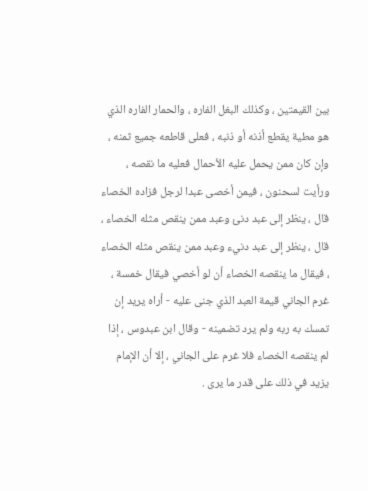بين القيمتين ، وكذلك البغل الفاره ، والحمار الفاره الذي هو مطية يقطع أذنه أو ذنبه ، فعلى قاطعه جميع ثمنه ، وإن كان ممن يحمل عليه الأحمال فعليه ما نقصه ،
ورأيت لسحنون ، فيمن أخصى عبدا لرجل فزاده الخصاء قال ، ينظر إلى عبد دنئ وعبد ممن ينقص مثله الخصاء ، قال ، ينظر إلى عبد دنيء وعبد ممن ينقص مثله الخصاء ، فيقال ما ينقصه الخصاء أن لو أخصي فيقال خمسة ، غرم الجاني قيمة العبد الذي جنى عليه - أراه يريد إن تمسك به ربه ولم يرد تضمينه - وقال ابن عبدوس ، إذا لم ينقصه الخصاء فلا غرم على الجاني ، إلا أن الإمام يزيد في ذلك على قدر ما يرى .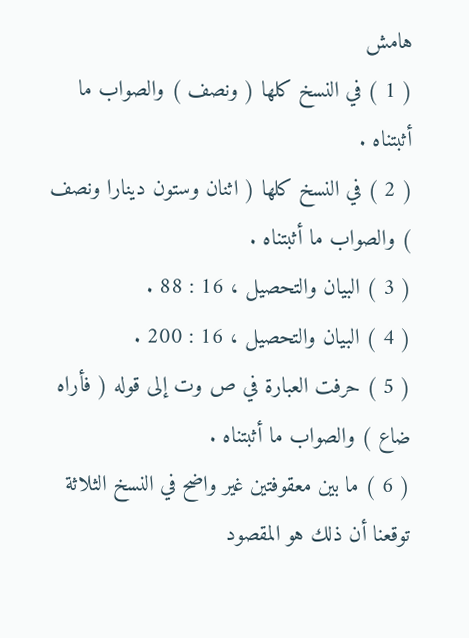هامش
( 1 ) في النسخ كلها ( ونصف ) والصواب ما أثبتناه .
( 2 ) في النسخ كلها ( اثنان وستون دينارا ونصف ) والصواب ما أثبتناه .
( 3 ) البيان والتحصيل ، 16 : 88 .
( 4 ) البيان والتحصيل ، 16 : 200 .
( 5 ) حرفت العبارة في ص وت إلى قوله ( فأراه ضاع ) والصواب ما أثبتناه .
( 6 ) ما بين معقوفتين غير واضح في النسخ الثلاثة توقعنا أن ذلك هو المقصود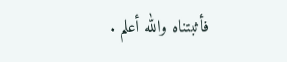فأثبتناه والله أعلم .